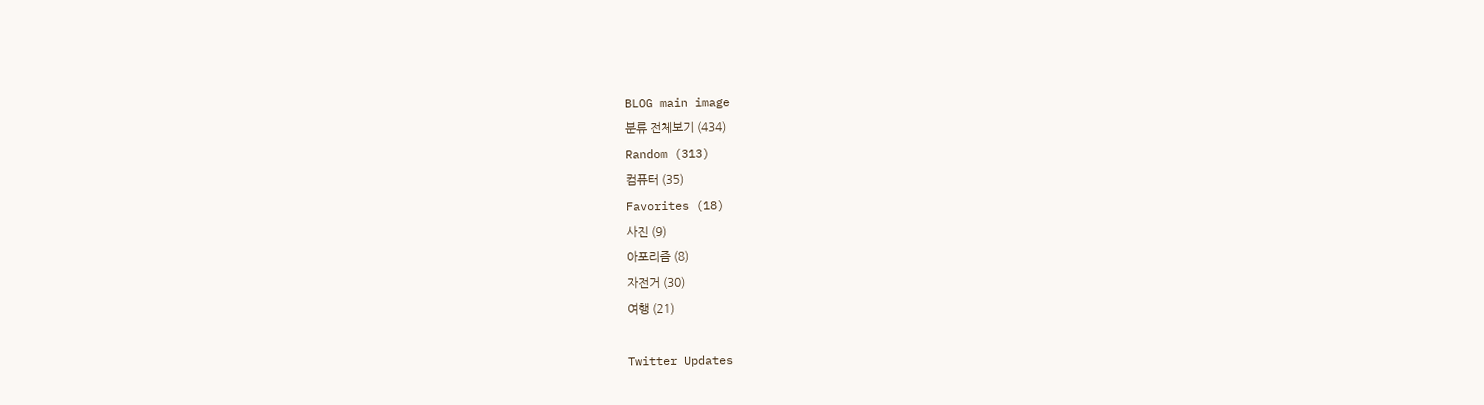BLOG main image
분류 전체보기 (434)
Random (313)
컴퓨터 (35)
Favorites (18)
사진 (9)
아포리즘 (8)
자전거 (30)
여행 (21)

Twitter Updates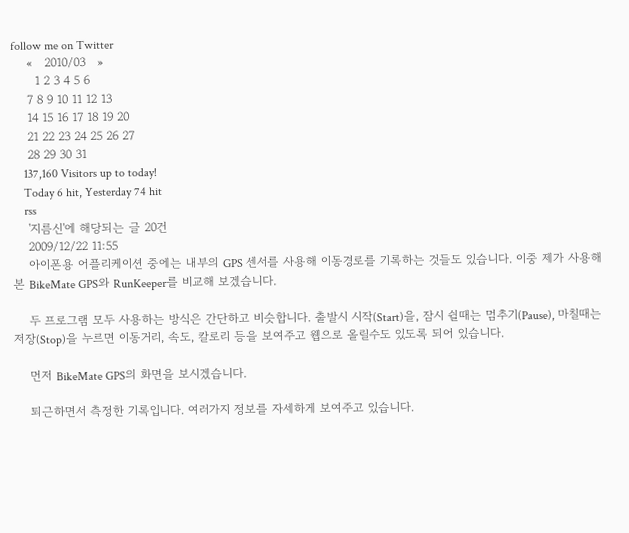follow me on Twitter
    «   2010/03   »
      1 2 3 4 5 6
    7 8 9 10 11 12 13
    14 15 16 17 18 19 20
    21 22 23 24 25 26 27
    28 29 30 31
    137,160 Visitors up to today!
    Today 6 hit, Yesterday 74 hit
    rss
    '지름신'에 해당되는 글 20건
    2009/12/22 11:55
    아이폰용 어플리케이션 중에는 내부의 GPS 센서를 사용해 이동경로를 기록하는 것들도 있습니다. 이중 제가 사용해 본 BikeMate GPS와 RunKeeper를 비교해 보겠습니다.

    두 프로그램 모두 사용하는 방식은 간단하고 비슷합니다. 출발시 시작(Start)을, 잠시 쉴때는 멈추기(Pause), 마칠때는 저장(Stop)을 누르면 이동거리, 속도, 칼로리 등을 보여주고 웹으로 올릴수도 있도록 되어 있습니다.

    먼저 BikeMate GPS의 화면을 보시겠습니다.

    퇴근하면서 측정한 기록입니다. 여러가지 정보를 자세하게 보여주고 있습니다.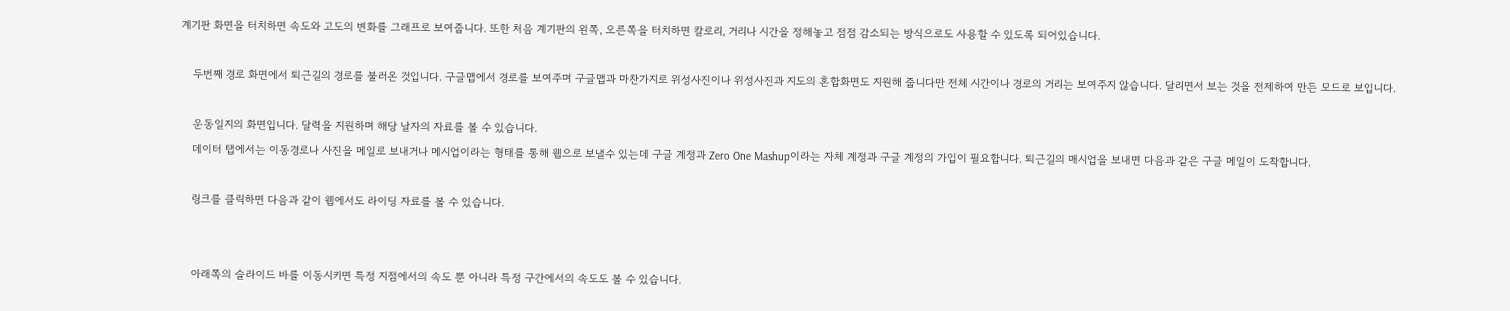계기판 화면을 터치하면 속도와 고도의 변화를 그래프로 보여줍니다. 또한 처음 계기판의 왼쪽, 오른쪽을 터치하면 칼로리, 거리나 시간을 정해놓고 점점 감소되는 방식으로도 사용할 수 있도록 되어있습니다.

    두번째 경로 화면에서 퇴근길의 경로를 불러온 것입니다. 구글맵에서 경로를 보여주며 구글맵과 마찬가지로 위성사진이나 위성사진과 지도의 혼합화면도 지원해 줍니다만 전체 시간이나 경로의 거리는 보여주지 않습니다. 달리면서 보는 것을 전제하여 만든 모드로 보입니다.

    운동일지의 화면입니다. 달력을 지원하며 해당 날자의 자료를 볼 수 있습니다.
    데이터 탭에서는 이동경로나 사진을 메일로 보내거나 메시업이라는 형태를 통해 웹으로 보낼수 있는데 구글 계정과 Zero One Mashup이라는 자체 계정과 구글 계정의 가입이 필요합니다. 퇴근길의 매시업을 보내면 다음과 같은 구글 메일이 도착합니다.

    링크를 클릭하면 다음과 같이 웹에서도 라이딩 자료를 볼 수 있습니다.


    아래쪽의 슬라이드 바를 이동시키면 특정 지점에서의 속도 뿐 아니라 특정 구간에서의 속도도 볼 수 있습니다.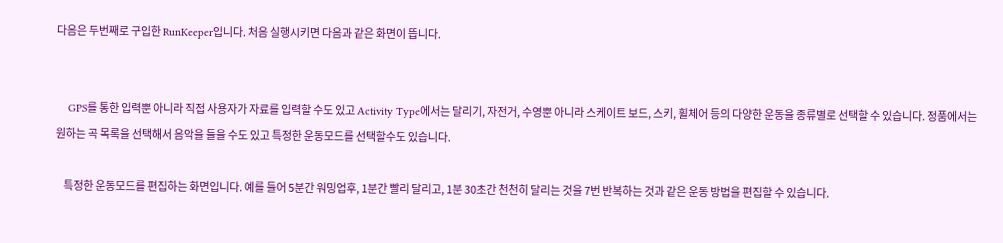다음은 두번째로 구입한 RunKeeper입니다. 처음 실행시키면 다음과 같은 화면이 뜹니다.


    GPS를 통한 입력뿐 아니라 직접 사용자가 자료를 입력할 수도 있고 Activity Type에서는 달리기, 자전거, 수영뿐 아니라 스케이트 보드, 스키, 휠체어 등의 다양한 운동을 종류별로 선택할 수 있습니다. 정품에서는 원하는 곡 목록을 선택해서 음악을 들을 수도 있고 특정한 운동모드를 선택할수도 있습니다.

    특정한 운동모드를 편집하는 화면입니다. 예를 들어 5분간 워밍업후, 1분간 빨리 달리고, 1분 30초간 천천히 달리는 것을 7번 반복하는 것과 같은 운동 방법을 편집할 수 있습니다.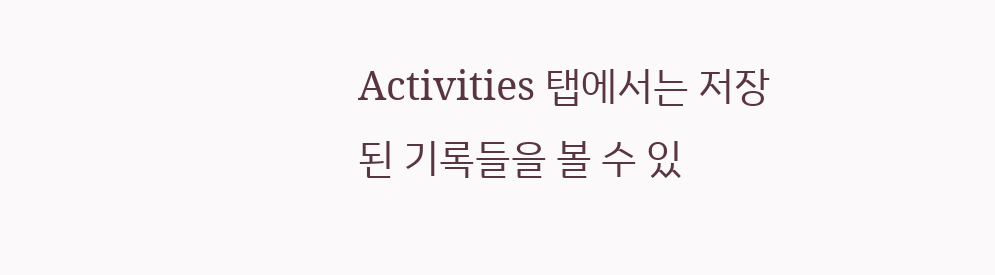Activities 탭에서는 저장된 기록들을 볼 수 있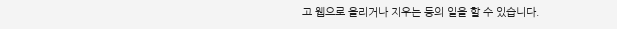고 웹으로 올리거나 지우는 등의 일을 할 수 있습니다.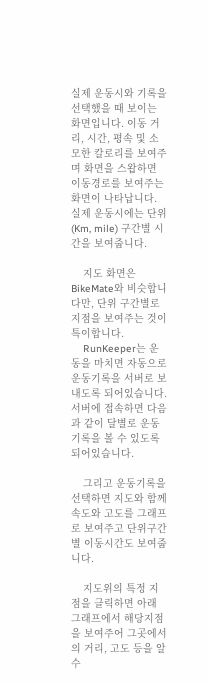실제 운동시와 기록을 선택했을 때 보이는 화면입니다. 이동 거리, 시간, 평속 및 소모한 칼로리를 보여주며 화면을 스왑하면 이동경로를 보여주는 화면이 나타납니다. 실제 운동시에는 단위(Km, mile) 구간별 시간을 보여줍니다.

    지도 화면은 BikeMate와 비슷합니다만, 단위 구간별로 지점을 보여주는 것이 특이합니다.
    RunKeeper는 운동을 마치면 자동으로 운동기록을 서버로 보내도록 되어있습니다. 서버에 접속하면 다음과 같이 달별로 운동기록을 볼 수 있도록 되어있습니다.

    그리고 운동기록을 선택하면 지도와 함께 속도와 고도를 그래프로 보여주고 단위구간별 이동시간도 보여줍니다.

    지도위의 특정 지점을 클릭하면 아래 그래프에서 해당지점을 보여주어 그곳에서의 거리, 고도 등을 알 수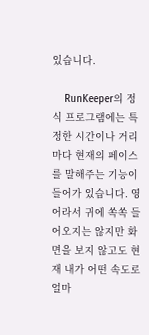있습니다.

    RunKeeper의 정식 프로그램에는 특정한 시간이나 거리마다 현재의 페이스를 말해주는 기능이 들어가 있습니다. 영어라서 귀에 쏙쏙 들어오지는 않지만 화면을 보지 않고도 현재 내가 어떤 속도로 얼마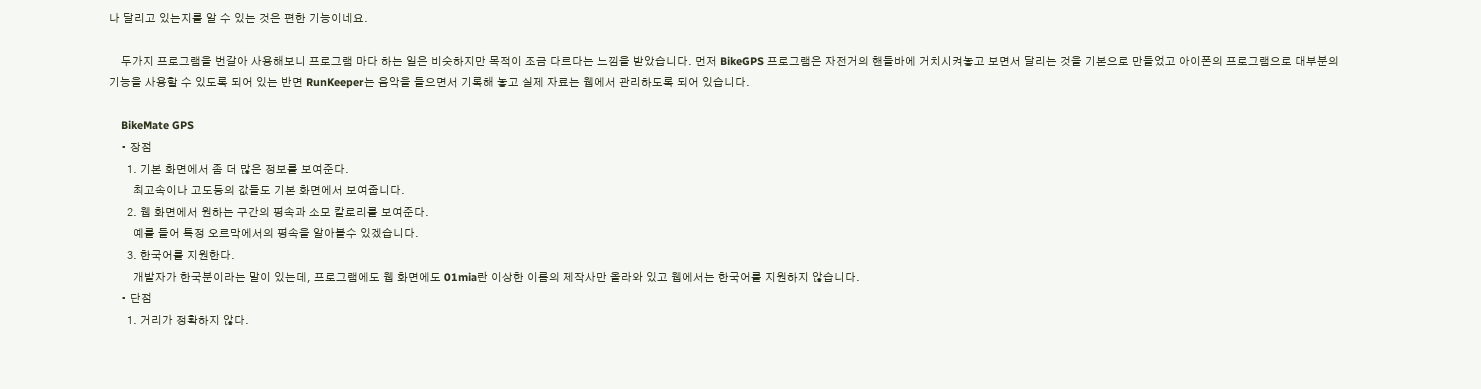나 달리고 있는지를 알 수 있는 것은 편한 기능이네요.

    두가지 프로그램을 번갈아 사용해보니 프로그램 마다 하는 일은 비슷하지만 목적이 조금 다르다는 느낌을 받았습니다. 먼저 BikeGPS 프로그램은 자전거의 핸들바에 거치시켜놓고 보면서 달리는 것을 기본으로 만들었고 아이폰의 프로그램으로 대부분의 기능을 사용할 수 있도록 되어 있는 반면 RunKeeper는 음악을 들으면서 기록해 놓고 실제 자료는 웹에서 관리하도록 되어 있습니다.

    BikeMate GPS
    • 장점
      1. 기본 화면에서 좀 더 많은 정보를 보여준다.
        최고속이나 고도등의 값들도 기본 화면에서 보여줍니다.
      2. 웹 화면에서 원하는 구간의 평속과 소모 칼로리를 보여준다.
        예를 들어 특정 오르막에서의 평속을 알아볼수 있겠습니다.
      3. 한국어를 지원한다.
        개발자가 한국분이라는 말이 있는데, 프로그램에도 웹 화면에도 01mia란 이상한 이름의 제작사만 올라와 있고 웹에서는 한국어를 지원하지 않습니다.
    • 단점
      1. 거리가 정확하지 않다.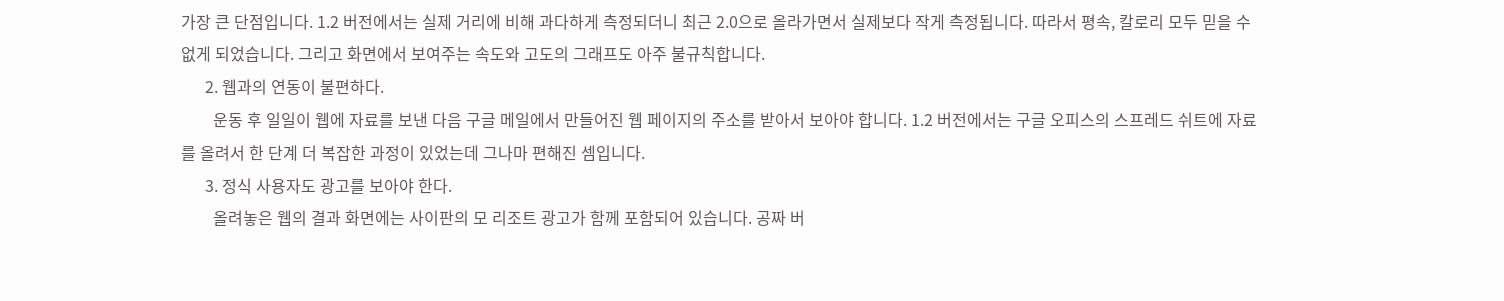가장 큰 단점입니다. 1.2 버전에서는 실제 거리에 비해 과다하게 측정되더니 최근 2.0으로 올라가면서 실제보다 작게 측정됩니다. 따라서 평속, 칼로리 모두 믿을 수 없게 되었습니다. 그리고 화면에서 보여주는 속도와 고도의 그래프도 아주 불규칙합니다.
      2. 웹과의 연동이 불편하다.
        운동 후 일일이 웹에 자료를 보낸 다음 구글 메일에서 만들어진 웹 페이지의 주소를 받아서 보아야 합니다. 1.2 버전에서는 구글 오피스의 스프레드 쉬트에 자료를 올려서 한 단계 더 복잡한 과정이 있었는데 그나마 편해진 셈입니다.
      3. 정식 사용자도 광고를 보아야 한다.
        올려놓은 웹의 결과 화면에는 사이판의 모 리조트 광고가 함께 포함되어 있습니다. 공짜 버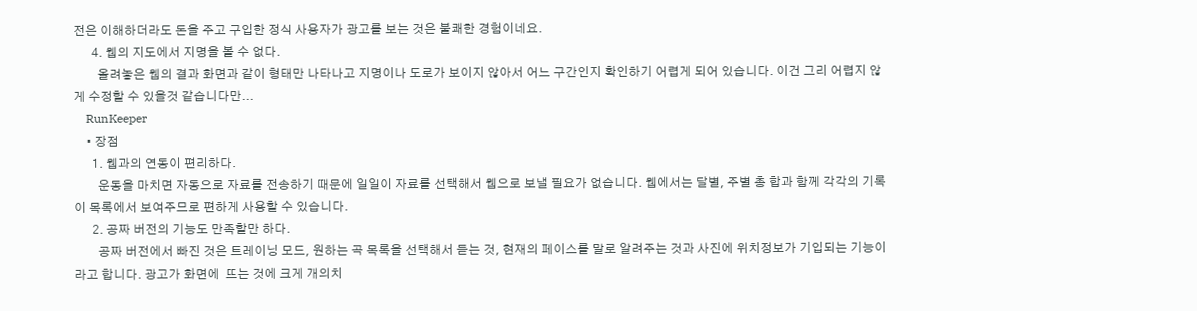전은 이해하더라도 돈을 주고 구입한 정식 사용자가 광고를 보는 것은 불쾌한 경험이네요.
      4. 웹의 지도에서 지명을 볼 수 없다.
        올려놓은 웹의 결과 화면과 같이 형태만 나타나고 지명이나 도로가 보이지 않아서 어느 구간인지 확인하기 어렵게 되어 있습니다. 이건 그리 어렵지 않게 수정할 수 있을것 같습니다만...
    RunKeeper
    • 장점
      1. 웹과의 연동이 편리하다.
        운동을 마치면 자동으로 자료를 전송하기 때문에 일일이 자료를 선택해서 웹으로 보낼 필요가 없습니다. 웹에서는 달별, 주별 총 합과 함께 각각의 기록이 목록에서 보여주므로 편하게 사용할 수 있습니다.
      2. 공짜 버전의 기능도 만족할만 하다.
        공짜 버전에서 빠진 것은 트레이닝 모드, 원하는 곡 목록을 선택해서 듣는 것, 현재의 페이스를 말로 알려주는 것과 사진에 위치정보가 기입되는 기능이라고 합니다. 광고가 화면에  뜨는 것에 크게 개의치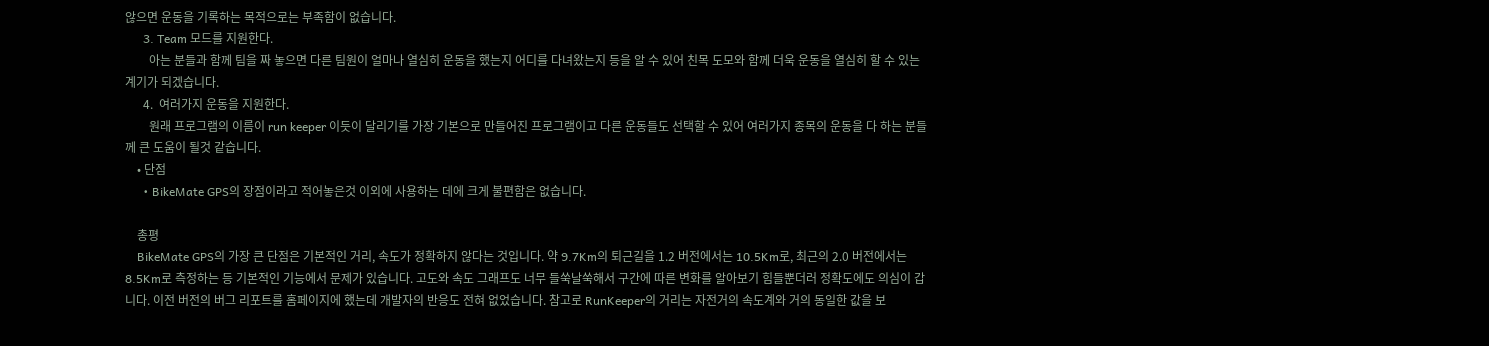않으면 운동을 기록하는 목적으로는 부족함이 없습니다.
      3. Team 모드를 지원한다.
        아는 분들과 함께 팀을 짜 놓으면 다른 팀원이 얼마나 열심히 운동을 했는지 어디를 다녀왔는지 등을 알 수 있어 친목 도모와 함께 더욱 운동을 열심히 할 수 있는 계기가 되겠습니다.
      4.  여러가지 운동을 지원한다.
        원래 프로그램의 이름이 run keeper 이듯이 달리기를 가장 기본으로 만들어진 프로그램이고 다른 운동들도 선택할 수 있어 여러가지 종목의 운동을 다 하는 분들께 큰 도움이 될것 같습니다.
    • 단점
      • BikeMate GPS의 장점이라고 적어놓은것 이외에 사용하는 데에 크게 불편함은 없습니다.

    총평
    BikeMate GPS의 가장 큰 단점은 기본적인 거리, 속도가 정확하지 않다는 것입니다. 약 9.7Km의 퇴근길을 1.2 버전에서는 10.5Km로, 최근의 2.0 버전에서는 8.5Km로 측정하는 등 기본적인 기능에서 문제가 있습니다. 고도와 속도 그래프도 너무 들쑥날쑥해서 구간에 따른 변화를 알아보기 힘들뿐더러 정확도에도 의심이 갑니다. 이전 버전의 버그 리포트를 홈페이지에 했는데 개발자의 반응도 전혀 없었습니다. 참고로 RunKeeper의 거리는 자전거의 속도계와 거의 동일한 값을 보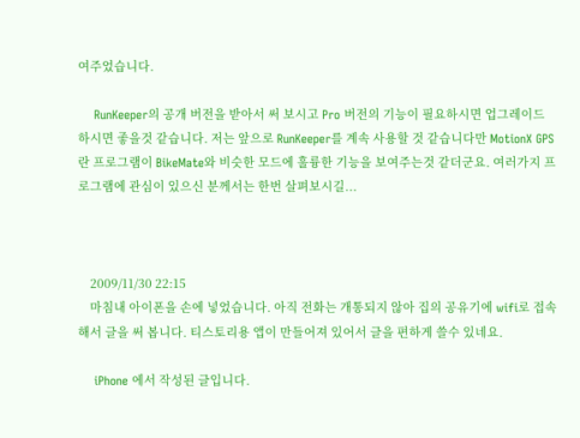여주었습니다.

    RunKeeper의 공개 버전을 받아서 써 보시고 Pro 버전의 기능이 필요하시면 업그레이드 하시면 좋을것 같습니다. 저는 앞으로 RunKeeper를 계속 사용할 것 같습니다만 MotionX GPS란 프로그램이 BikeMate와 비슷한 모드에 훌륭한 기능을 보여주는것 같더군요. 여러가지 프로그램에 관심이 있으신 분께서는 한번 살펴보시길...



    2009/11/30 22:15
    마침내 아이폰을 손에 넣었습니다. 아직 전화는 개통되지 않아 집의 공유기에 wifi로 접속해서 글을 써 봅니다. 티스토리용 앱이 만들어져 있어서 글을 편하게 쓸수 있네요.

    iPhone 에서 작성된 글입니다.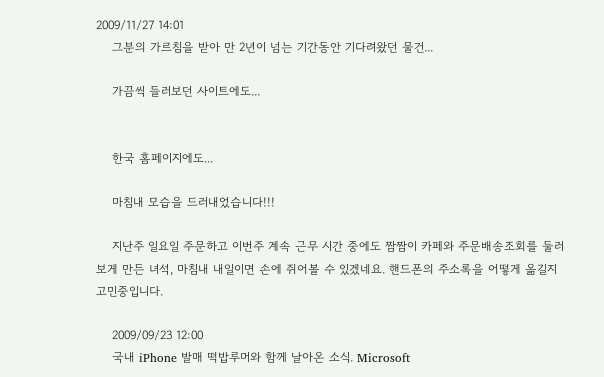2009/11/27 14:01
    그분의 가르침을 받아 만 2년이 넘는 기간동안 기다려왔던 물건...

    가끔씩 들러보던 사이트에도...


    한국 홈페이지에도...

    마침내 모습을 드러내었습니다!!!

    지난주 일요일 주문하고 이번주 계속 근무 시간 중에도 짬짬이 카페와 주문배송조회를 둘러보게 만든 녀석, 마침내 내일이면 손에 쥐어볼 수 있겠네요. 핸드폰의 주소록을 어떻게 옮길지 고민중입니다.

    2009/09/23 12:00
    국내 iPhone 발매 떡밥루머와 함께 날아온 소식. Microsoft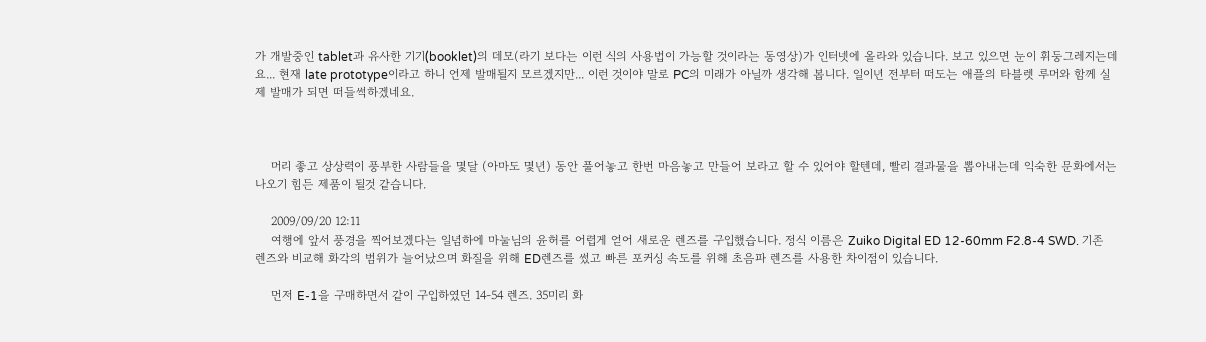가 개발중인 tablet과 유사한 기기(booklet)의 데모(라기 보다는 이런 식의 사용법이 가능할 것이라는 동영상)가 인터넷에 올라와 있습니다. 보고 있으면 눈이 휘둥그레지는데요... 현재 late prototype이라고 하니 언제 발매될지 모르겠지만... 이런 것이야 말로 PC의 미래가 아닐까 생각해 봅니다. 일이년 전부터 떠도는 애플의 타블렛 루머와 함께 실제 발매가 되면 떠들썩하겠네요.



    머리 좋고 상상력이 풍부한 사람들을 몇달 (아마도 몇년) 동안 풀어놓고 한번 마음놓고 만들어 보라고 할 수 있어야 할텐데, 빨리 결과물을 뽑아내는데 익숙한 문화에서는 나오기 힘든 제품이 될것 같습니다.

    2009/09/20 12:11
    여행에 앞서 풍경을 찍어보겠다는 일념하에 마눌님의 윤허를 어렵게 얻어 새로운 렌즈를 구입했습니다. 정식 이름은 Zuiko Digital ED 12-60mm F2.8-4 SWD. 기존 렌즈와 비교해 화각의 범위가 늘어났으며 화질을 위해 ED렌즈를 썼고 빠른 포커싱 속도를 위해 초음파 렌즈를 사용한 차이점이 있습니다.

    먼저 E-1을 구매하면서 같이 구입하였던 14-54 렌즈. 35미리 화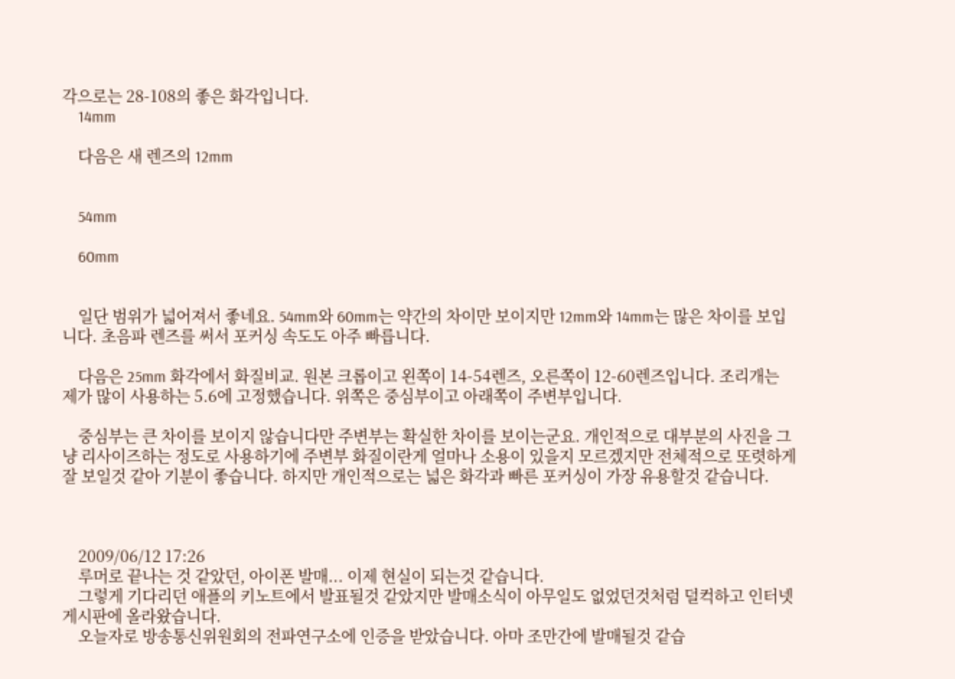각으로는 28-108의 좋은 화각입니다.
    14mm

    다음은 새 렌즈의 12mm


    54mm

    60mm


    일단 범위가 넓어져서 좋네요. 54mm와 60mm는 약간의 차이만 보이지만 12mm와 14mm는 많은 차이를 보입니다. 초음파 렌즈를 써서 포커싱 속도도 아주 빠릅니다.

    다음은 25mm 화각에서 화질비교. 원본 크롭이고 왼쪽이 14-54렌즈, 오른쪽이 12-60렌즈입니다. 조리개는 제가 많이 사용하는 5.6에 고정했습니다. 위쪽은 중심부이고 아래쪽이 주변부입니다.

    중심부는 큰 차이를 보이지 않습니다만 주변부는 확실한 차이를 보이는군요. 개인적으로 대부분의 사진을 그냥 리사이즈하는 정도로 사용하기에 주변부 화질이란게 얼마나 소용이 있을지 모르겠지만 전체적으로 또렷하게 잘 보일것 같아 기분이 좋습니다. 하지만 개인적으로는 넓은 화각과 빠른 포커싱이 가장 유용할것 같습니다.



    2009/06/12 17:26
    루머로 끝나는 것 같았던, 아이폰 발매... 이제 현실이 되는것 같습니다.
    그렇게 기다리던 애플의 키노트에서 발표될것 같았지만 발매소식이 아무일도 없었던것처럼 덜컥하고 인터넷 게시판에 올라왔습니다.
    오늘자로 방송통신위원회의 전파연구소에 인증을 받았습니다. 아마 조만간에 발매될것 같습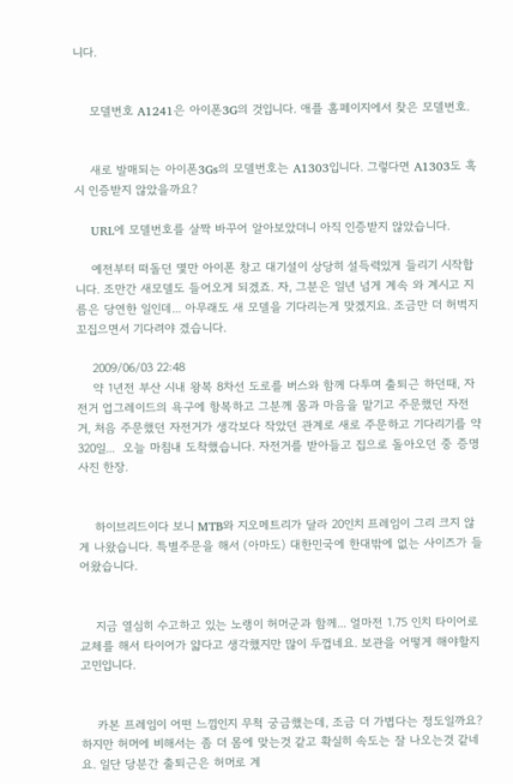니다.


    모델번호 A1241은 아이폰3G의 것입니다. 애플 홈페이지에서 찾은 모델번호.


    새로 발매되는 아이폰3Gs의 모델번호는 A1303입니다. 그렇다면 A1303도 혹시 인증받지 않았을까요?

    URL에 모델번호를 살짝 바꾸어 알아보았더니 아직 인증받지 않았습니다.

    예전부터 떠돌던 몇만 아이폰 창고 대기설이 상당히 설득력있게 들리기 시작합니다. 조만간 새모델도 들어오게 되겠죠. 자, 그분은 일년 넘게 계속 와 계시고 지름은 당연한 일인데... 아무래도 새 모델을 기다리는게 맞겠지요. 조금만 더 허벅지 꼬집으면서 기다려야 겠습니다.

    2009/06/03 22:48
    약 1년전 부산 시내 왕복 8차선 도로를 버스와 함께 다투며 출퇴근 하던때, 자전거 업그레이드의 욕구에 항복하고 그분께 몸과 마음을 맡기고 주문했던 자전거, 처음 주문했던 자전거가 생각보다 작았던 관계로 새로 주문하고 기다리기를 약 320일...  오늘 마침내 도착했습니다. 자전거를 받아들고 집으로 돌아오던 중 증명사진 한장.


    하이브리드이다 보니 MTB와 지오메트리가 달라 20인치 프레임이 그리 크지 않게 나왔습니다. 특별주문을 해서 (아마도) 대한민국에 한대밖에 없는 사이즈가 들어왔습니다.


    지금 열심히 수고하고 있는 노랭이 허머군과 함께... 얼마전 1.75 인치 타이어로 교체를 해서 타이어가 얇다고 생각했지만 많이 두껍네요. 보관을 어떻게 해야할지 고민입니다.


    카본 프레임이 어떤 느낌인지 무척 궁금했는데, 조금 더 가볍다는 정도일까요? 하지만 허머에 비해서는 좀 더 몸에 맞는것 같고 확실히 속도는 잘 나오는것 같네요. 일단 당분간 출퇴근은 허머로 계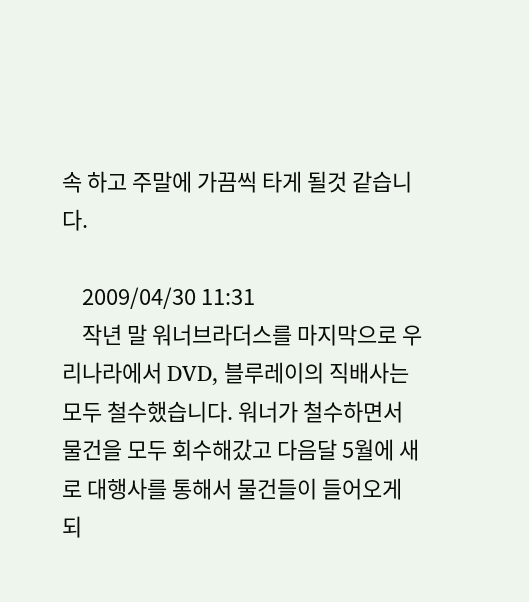속 하고 주말에 가끔씩 타게 될것 같습니다.

    2009/04/30 11:31
    작년 말 워너브라더스를 마지막으로 우리나라에서 DVD, 블루레이의 직배사는 모두 철수했습니다. 워너가 철수하면서 물건을 모두 회수해갔고 다음달 5월에 새로 대행사를 통해서 물건들이 들어오게 되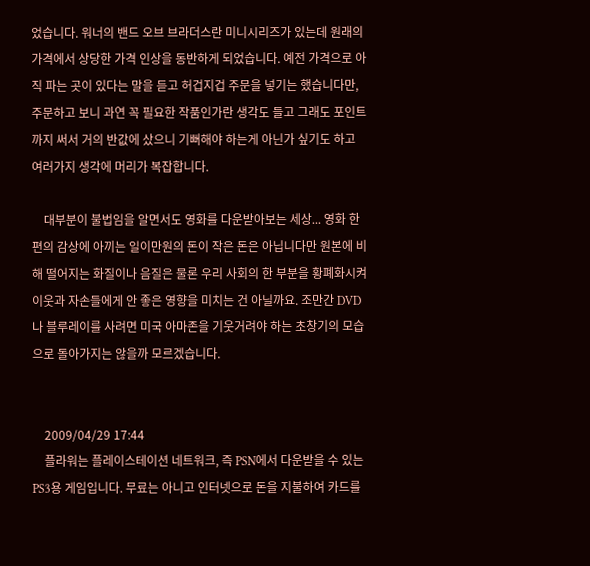었습니다. 워너의 밴드 오브 브라더스란 미니시리즈가 있는데 원래의 가격에서 상당한 가격 인상을 동반하게 되었습니다. 예전 가격으로 아직 파는 곳이 있다는 말을 듣고 허겁지겁 주문을 넣기는 했습니다만, 주문하고 보니 과연 꼭 필요한 작품인가란 생각도 들고 그래도 포인트까지 써서 거의 반값에 샀으니 기뻐해야 하는게 아닌가 싶기도 하고 여러가지 생각에 머리가 복잡합니다.

    대부분이 불법임을 알면서도 영화를 다운받아보는 세상... 영화 한편의 감상에 아끼는 일이만원의 돈이 작은 돈은 아닙니다만 원본에 비해 떨어지는 화질이나 음질은 물론 우리 사회의 한 부분을 황폐화시켜 이웃과 자손들에게 안 좋은 영향을 미치는 건 아닐까요. 조만간 DVD나 블루레이를 사려면 미국 아마존을 기웃거려야 하는 초창기의 모습으로 돌아가지는 않을까 모르겠습니다.


    2009/04/29 17:44
    플라워는 플레이스테이션 네트워크, 즉 PSN에서 다운받을 수 있는 PS3용 게임입니다. 무료는 아니고 인터넷으로 돈을 지불하여 카드를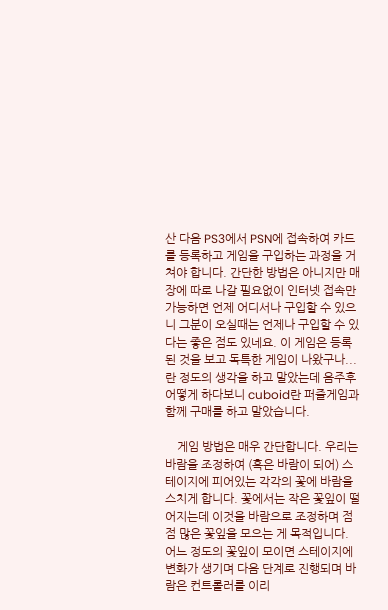산 다음 PS3에서 PSN에 접속하여 카드를 등록하고 게임을 구입하는 과정을 거쳐야 합니다. 간단한 방법은 아니지만 매장에 따로 나갈 필요없이 인터넷 접속만 가능하면 언제 어디서나 구입할 수 있으니 그분이 오실때는 언제나 구입할 수 있다는 좋은 점도 있네요. 이 게임은 등록된 것을 보고 독특한 게임이 나왔구나...란 정도의 생각을 하고 말았는데 음주후 어떻게 하다보니 cuboid란 퍼즐게임과 함께 구매를 하고 말았습니다.

    게임 방법은 매우 간단합니다. 우리는 바람을 조정하여 (혹은 바람이 되어) 스테이지에 피어있는 각각의 꽃에 바람을 스치게 합니다. 꽃에서는 작은 꽃잎이 떨어지는데 이것을 바람으로 조정하며 점점 많은 꽃잎을 모으는 게 목적입니다. 어느 정도의 꽃잎이 모이면 스테이지에 변화가 생기며 다음 단계로 진행되며 바람은 컨트롤러를 이리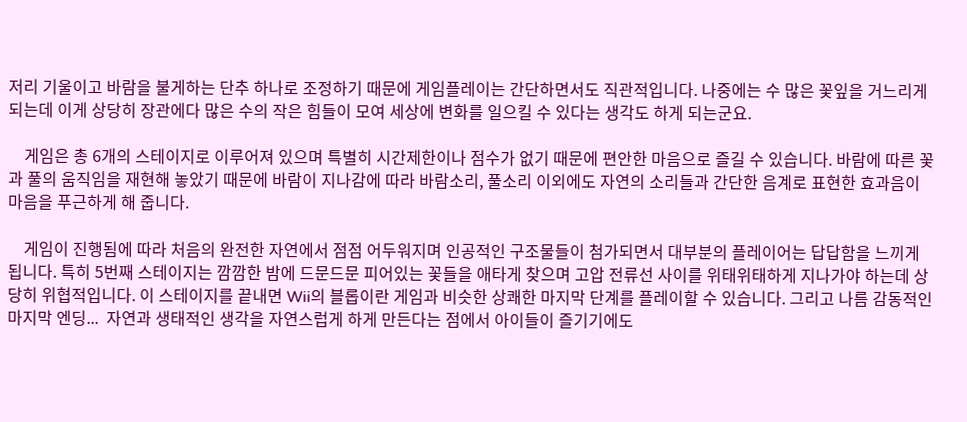저리 기울이고 바람을 불게하는 단추 하나로 조정하기 때문에 게임플레이는 간단하면서도 직관적입니다. 나중에는 수 많은 꽃잎을 거느리게 되는데 이게 상당히 장관에다 많은 수의 작은 힘들이 모여 세상에 변화를 일으킬 수 있다는 생각도 하게 되는군요.

    게임은 총 6개의 스테이지로 이루어져 있으며 특별히 시간제한이나 점수가 없기 때문에 편안한 마음으로 즐길 수 있습니다. 바람에 따른 꽃과 풀의 움직임을 재현해 놓았기 때문에 바람이 지나감에 따라 바람소리, 풀소리 이외에도 자연의 소리들과 간단한 음계로 표현한 효과음이 마음을 푸근하게 해 줍니다.

    게임이 진행됨에 따라 처음의 완전한 자연에서 점점 어두워지며 인공적인 구조물들이 첨가되면서 대부분의 플레이어는 답답함을 느끼게 됩니다. 특히 5번째 스테이지는 깜깜한 밤에 드문드문 피어있는 꽃들을 애타게 찾으며 고압 전류선 사이를 위태위태하게 지나가야 하는데 상당히 위협적입니다. 이 스테이지를 끝내면 Wii의 블롭이란 게임과 비슷한 상쾌한 마지막 단계를 플레이할 수 있습니다. 그리고 나름 감동적인 마지막 엔딩...  자연과 생태적인 생각을 자연스럽게 하게 만든다는 점에서 아이들이 즐기기에도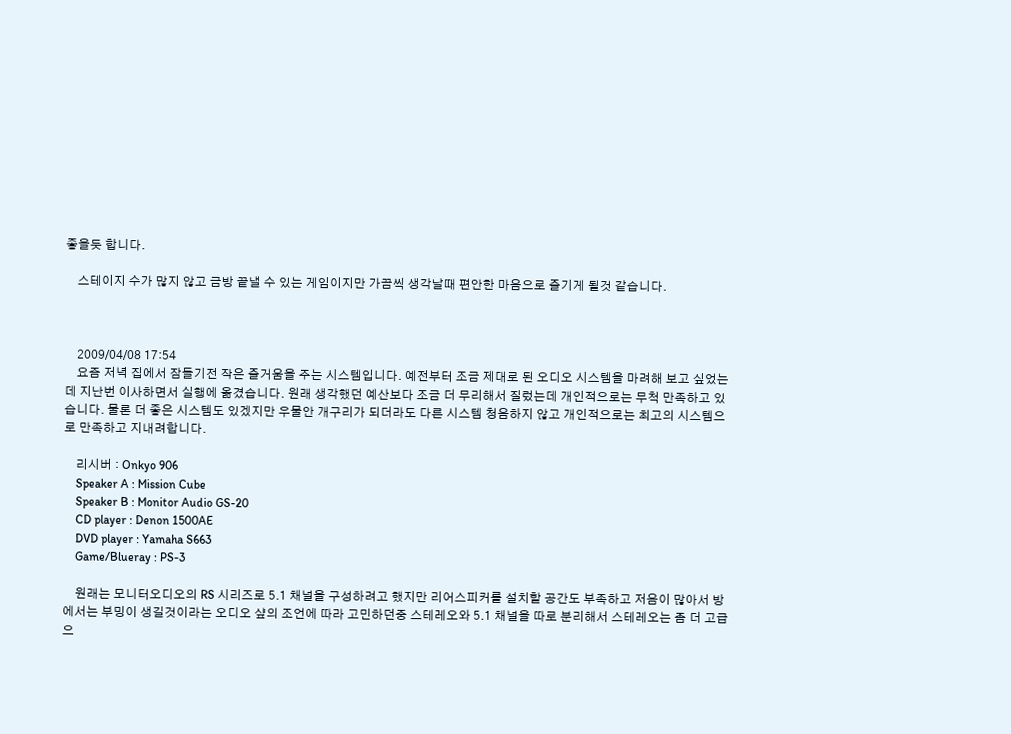좋을듯 합니다.

    스테이지 수가 많지 않고 금방 끝낼 수 있는 게임이지만 가끔씩 생각날때 편안한 마음으로 즐기게 될것 같습니다.



    2009/04/08 17:54
    요즘 저녁 집에서 잠들기전 작은 즐거움을 주는 시스템입니다. 예전부터 조금 제대로 된 오디오 시스템을 마려해 보고 싶었는데 지난번 이사하면서 실행에 옮겼습니다. 원래 생각했던 예산보다 조금 더 무리해서 질렀는데 개인적으로는 무척 만족하고 있습니다. 물론 더 좋은 시스템도 있겠지만 우물안 개구리가 되더라도 다른 시스템 청음하지 않고 개인적으로는 최고의 시스템으로 만족하고 지내려합니다.

    리시버 : Onkyo 906
    Speaker A : Mission Cube
    Speaker B : Monitor Audio GS-20
    CD player : Denon 1500AE
    DVD player : Yamaha S663
    Game/Blueray : PS-3

    원래는 모니터오디오의 RS 시리즈로 5.1 채널을 구성하려고 했지만 리어스피커를 설치할 공간도 부족하고 저음이 많아서 방에서는 부밍이 생길것이라는 오디오 샾의 조언에 따라 고민하던중 스테레오와 5.1 채널을 따로 분리해서 스테레오는 좀 더 고급으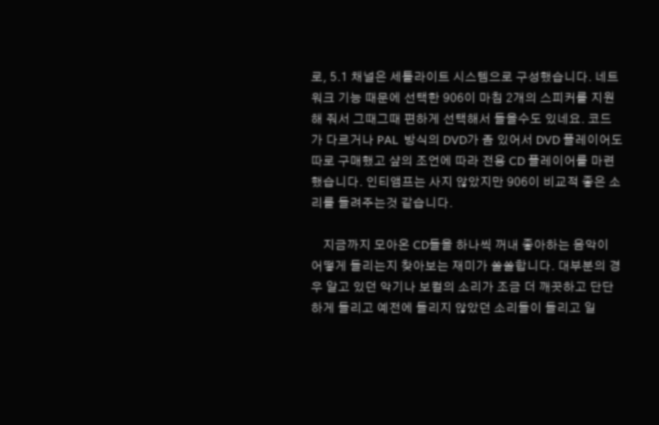로, 5.1 채널은 세틀라이트 시스템으로 구성했습니다. 네트워크 기능 때문에 선택한 906이 마침 2개의 스피커를 지원해 줘서 그때그때 편하게 선택해서 들을수도 있네요. 코드가 다르거나 PAL  방식의 DVD가 좀 있어서 DVD 플레이어도 따로 구매했고 샾의 조언에 따라 전용 CD 플레이어를 마련했습니다. 인티앰프는 사지 않았지만 906이 비교적 좋은 소리를 들려주는것 같습니다.

    지금까지 모아온 CD들을 하나씩 꺼내 좋아하는 음악이 어떻게 들리는지 찾아보는 재미가 쏠쏠합니다. 대부분의 경우 알고 있던 악기나 보컬의 소리가 조금 더 깨끗하고 단단하게 들리고 예전에 들리지 않았던 소리들이 들리고 일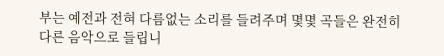부는 예전과 전혀 다름없는 소리를 들려주며 몇몇 곡들은 완전히 다른 음악으로 들립니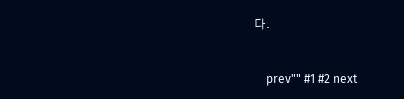다.


    prev"" #1 #2 next